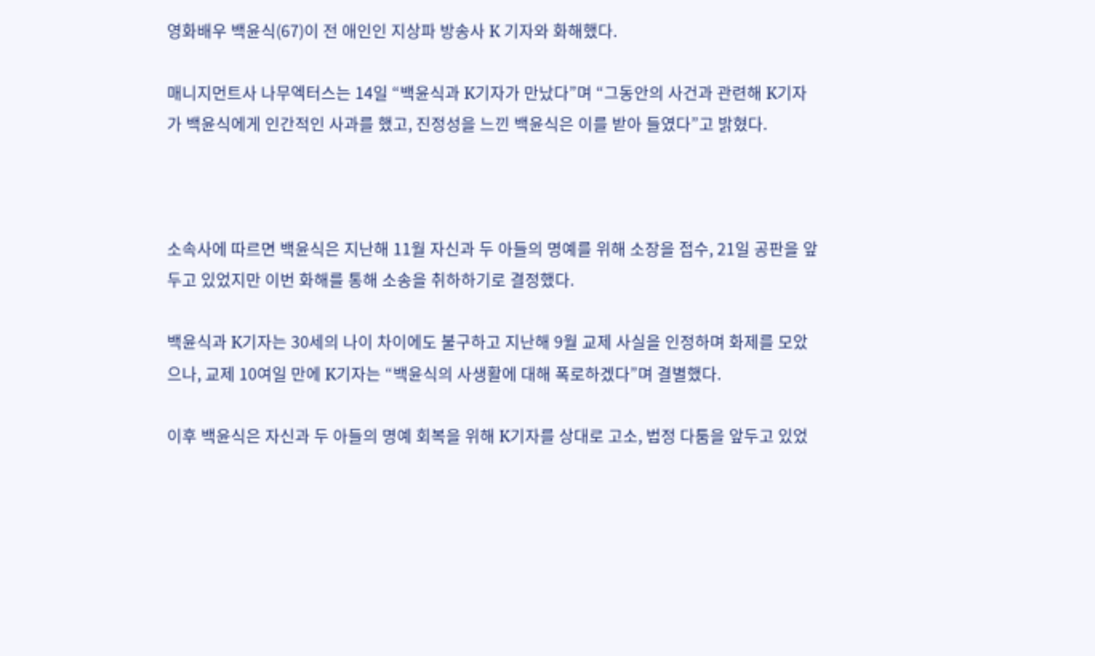영화배우 백윤식(67)이 전 애인인 지상파 방송사 K 기자와 화해했다.

매니지먼트사 나무엑터스는 14일 “백윤식과 K기자가 만났다”며 “그동안의 사건과 관련해 K기자가 백윤식에게 인간적인 사과를 했고, 진정성을 느낀 백윤식은 이를 받아 들였다”고 밝혔다.



소속사에 따르면 백윤식은 지난해 11월 자신과 두 아들의 명예를 위해 소장을 접수, 21일 공판을 앞두고 있었지만 이번 화해를 통해 소송을 취하하기로 결정했다.

백윤식과 K기자는 30세의 나이 차이에도 불구하고 지난해 9월 교제 사실을 인정하며 화제를 모았으나, 교제 10여일 만에 K기자는 “백윤식의 사생활에 대해 폭로하겠다”며 결별했다.

이후 백윤식은 자신과 두 아들의 명예 회복을 위해 K기자를 상대로 고소, 법정 다툼을 앞두고 있었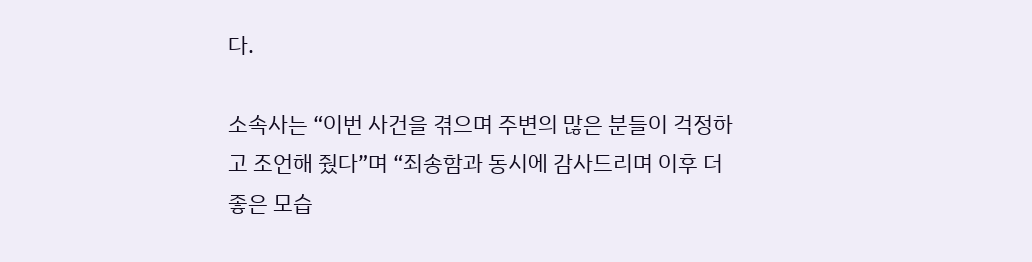다.

소속사는 “이번 사건을 겪으며 주변의 많은 분들이 걱정하고 조언해 줬다”며 “죄송함과 동시에 감사드리며 이후 더 좋은 모습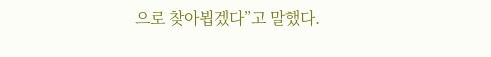으로 찾아뵙겠다”고 말했다.